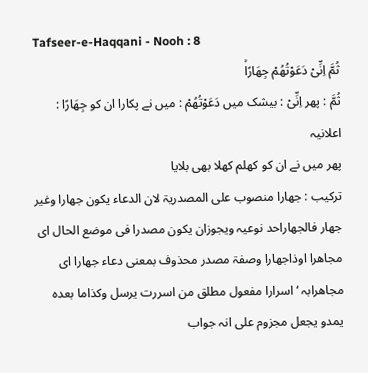Tafseer-e-Haqqani - Nooh : 8
ثُمَّ اِنِّیْ دَعَوْتُهُمْ جِهَارًاۙ
ثُمَّ : پھر اِنِّىْ : بیشک میں دَعَوْتُهُمْ : میں نے پکارا ان کو جِهَارًا : اعلانیہ
پھر میں نے ان کو کھلم کھلا بھی بلایا
ترکیب : جھارا منصوب علی المصدریۃ لان الدعاء یکون جھارا وغیر جھار فالجھاراحد نوعیہ ویجوزان یکون مصدرا فی موضع الحال ای مجاھرا اوذاجھارا وصفۃ مصدر محذوف بمعنی دعاء جھارا ای مجاھرابہ ‘ اسرارا مفعول مطلق من اسررت یرسل وکذاما بعدہ یمدو یجعل مجزوم علی انہ جواب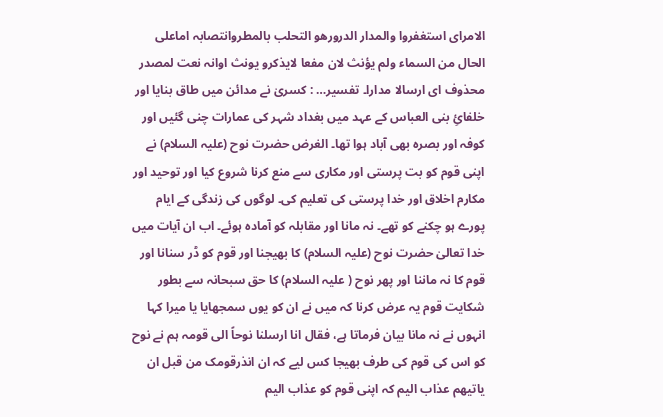الامرای استغفروا والمدار الدرورھو التحلب بالمطروانتصابہ اماعلی الحال من السماء ولم یؤنث لان مفعا لایذکرو یونث اوانہ نعت لمصدر محذوف ای ارسالا مدارا۔ تفسیر… : کسریٰ نے مدائن میں طاق بنایا اور خلفائِ بنی العباس کے عہد میں بغداد شہر کی عمارات چنی گئیں اور کوفہ اور بصرہ بھی آباد ہوا تھا۔ الغرض حضرت نوح (علیہ السلام) نے اپنی قوم کو بت پرستی اور مکاری سے منع کرنا شروع کیا اور توحید اور مکارم اخلاق اور خدا پرستی کی تعلیم کی۔ لوگوں کی زندگی کے ایام پورے ہو چکنے کو تھے۔ نہ مانا اور مقابلہ کو آمادہ ہوئے۔ اب ان آیات میں خدا تعالیٰ حضرت نوح (علیہ السلام) کا بھیجنا اور قوم کو ڈر سنانا اور قوم کا نہ ماننا اور پھر نوح ( علیہ السلام) کا حق سبحانہ سے بطور شکایت قوم یہ عرض کرنا کہ میں نے ان کو یوں سمجھایا یا میرا کہا انہوں نے نہ مانا بیان فرماتا ہے، فقال انا ارسلنا نوحاً الی قومہ ہم نے نوح کو اس کی قوم کی طرف بھیجا کس لیے کہ ان انذرقومک من قبل ان یاتیھم عذاب الیم کہ اپنی قوم کو عذاب الیم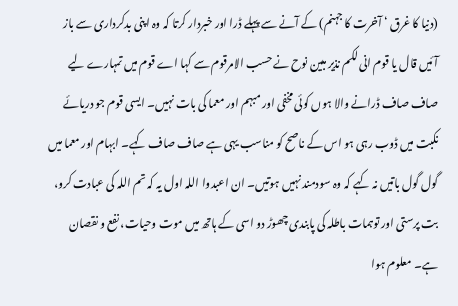(دنیا کا غرق ‘ آخرت کا جہنم) کے آنے سے پہلے ڈرا اور خبردار کرتا کہ وہ اپنی بدکرداری سے باز آئیں قال یا قوم انی لکم نذیر مبین نوح نے حسب الامرقوم سے کہا اے قوم میں تمہارے لیے صاف صاف ڈرانے والا ہوں کوئی مخفی اور مبہم اور معما کی بات نہیں۔ ایسی قوم جو دریائے نکبت میں ڈوب رہی ہو اس کے ناصح کو مناسب یہی ہے صاف صاف کہے۔ ابہام اور معما میں گول گول باتیں نہ کہے کہ وہ سودمند نہیں ہوتیں۔ ان اعبدوا اللہ اول یہ کہ تم اللہ کی عبادت کرو، بت پرستی اور توہمات باطلہ کی پابندی چھوڑ دو اسی کے ہاتھ میں موت وحیات، نفع و نقصان ہے۔ معلوم ہوا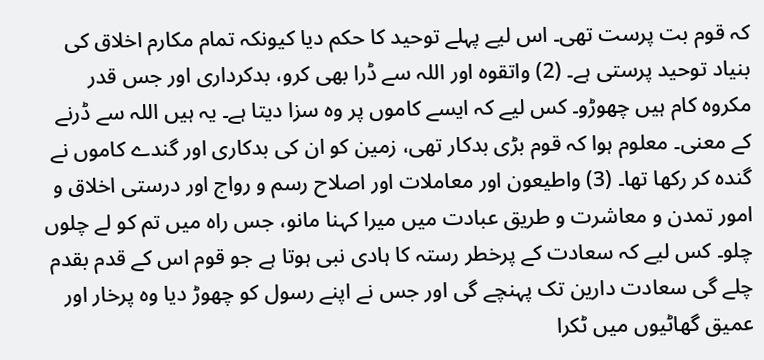کہ قوم بت پرست تھی۔ اس لیے پہلے توحید کا حکم دیا کیونکہ تمام مکارم اخلاق کی بنیاد توحید پرستی ہے۔ (2) واتقوہ اور اللہ سے ڈرا بھی کرو، بدکرداری اور جس قدر مکروہ کام ہیں چھوڑو۔ کس لیے کہ ایسے کاموں پر وہ سزا دیتا ہے۔ یہ ہیں اللہ سے ڈرنے کے معنی۔ معلوم ہوا کہ قوم بڑی بدکار تھی، زمین کو ان کی بدکاری اور گندے کاموں نے گندہ کر رکھا تھا۔ (3) واطیعون اور معاملات اور اصلاح رسم و رواج اور درستی اخلاق و امور تمدن و معاشرت و طریق عبادت میں میرا کہنا مانو، جس راہ میں تم کو لے چلوں چلو۔ کس لیے کہ سعادت کے پرخطر رستہ کا ہادی نبی ہوتا ہے جو قوم اس کے قدم بقدم چلے گی سعادت دارین تک پہنچے گی اور جس نے اپنے رسول کو چھوڑ دیا وہ پرخار اور عمیق گھاٹیوں میں ٹکرا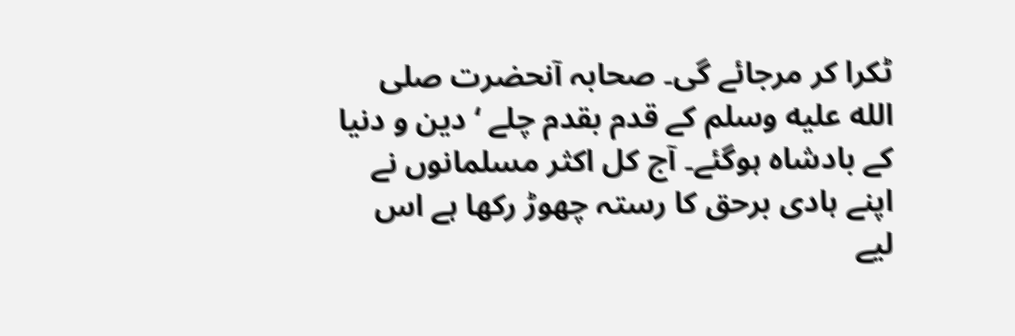ٹکرا کر مرجائے گی۔ صحابہ آنحضرت صلى الله عليه وسلم کے قدم بقدم چلے ‘ دین و دنیا کے بادشاہ ہوگئے۔ آج کل اکثر مسلمانوں نے اپنے ہادی برحق کا رستہ چھوڑ رکھا ہے اس لیے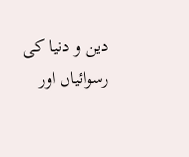دین و دنیا کی رسوائیاں اور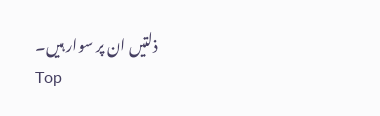ذلتیں ان پر سوار ہیں۔
Top